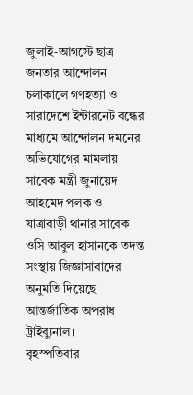জুলাই-আগস্টে ছাত্র জনতার আন্দোলন চলাকালে গণহত্যা ও সারাদেশে ইন্টারনেট বন্ধের মাধ্যমে আন্দোলন দমনের অভিযোগের মামলায় সাবেক মন্ত্রী জুনায়েদ আহমেদ পলক ও যাত্রাবাড়ী থানার সাবেক ওসি আবুল হাসানকে তদন্ত সংস্থায় জিজ্ঞাসাবাদের অনুমতি দিয়েছে আন্তর্জাতিক অপরাধ ট্রাইব্যুনাল।
বৃহস্পতিবার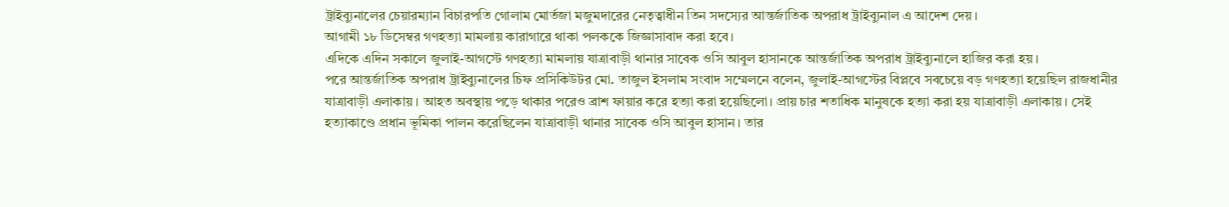ট্রাইব্যুনালের চেয়ারম্যান বিচারপতি গোলাম মোর্তজা মজুমদারের নেতৃত্বাধীন তিন সদস্যের আন্তর্জাতিক অপরাধ ট্রাইব্যুনাল এ আদেশ দেয়।
আগামী ১৮ ডিসেম্বর গণহত্যা মামলায় কারাগারে থাকা পলককে জিজ্ঞাসাবাদ করা হবে।
এদিকে এদিন সকালে জুলাই-আগস্টে গণহত্যা মামলায় যাত্রাবাড়ী থানার সাবেক ওসি আবুল হাসানকে আন্তর্জাতিক অপরাধ ট্রাইব্যুনালে হাজির করা হয়।
পরে আন্তর্জাতিক অপরাধ ট্রাইব্যুনালের চিফ প্রসিকিউটর মো. তাজুল ইসলাম সংবাদ সম্মেলনে বলেন, জুলাই-আগস্টের বিপ্লবে সবচেয়ে বড় গণহত্যা হয়েছিল রাজধানীর যাত্রাবাড়ী এলাকায়। আহত অবস্থায় পড়ে থাকার পরেও ব্রাশ ফায়ার করে হত্যা করা হয়েছিলো। প্রায় চার শতাধিক মানুষকে হত্যা করা হয় যাত্রাবাড়ী এলাকায়। সেই হত্যাকাণ্ডে প্রধান ভূমিকা পালন করেছিলেন যাত্রাবাড়ী থানার সাবেক ওসি আবুল হাসান। তার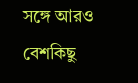সঙ্গে আরও বেশকিছু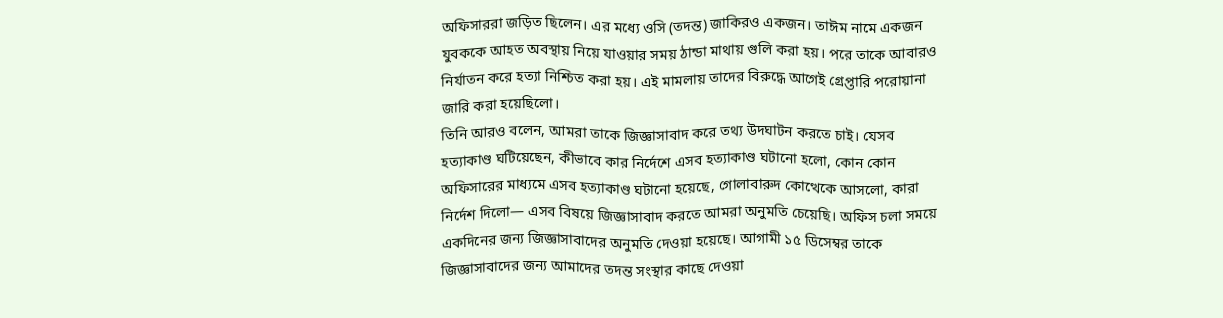অফিসাররা জড়িত ছিলেন। এর মধ্যে ওসি (তদন্ত) জাকিরও একজন। তাঈম নামে একজন যুবককে আহত অবস্থায় নিয়ে যাওয়ার সময় ঠান্ডা মাথায় গুলি করা হয়। পরে তাকে আবারও নির্যাতন করে হত্যা নিশ্চিত করা হয়। এই মামলায় তাদের বিরুদ্ধে আগেই গ্রেপ্তারি পরোয়ানা জারি করা হয়েছিলো।
তিনি আরও বলেন, আমরা তাকে জিজ্ঞাসাবাদ করে তথ্য উদঘাটন করতে চাই। যেসব হত্যাকাণ্ড ঘটিয়েছেন, কীভাবে কার নির্দেশে এসব হত্যাকাণ্ড ঘটানো হলো, কোন কোন অফিসারের মাধ্যমে এসব হত্যাকাণ্ড ঘটানো হয়েছে, গোলাবারুদ কোত্থেকে আসলো, কারা নির্দেশ দিলো— এসব বিষয়ে জিজ্ঞাসাবাদ করতে আমরা অনুমতি চেয়েছি। অফিস চলা সময়ে একদিনের জন্য জিজ্ঞাসাবাদের অনুমতি দেওয়া হয়েছে। আগামী ১৫ ডিসেম্বর তাকে জিজ্ঞাসাবাদের জন্য আমাদের তদন্ত সংস্থার কাছে দেওয়া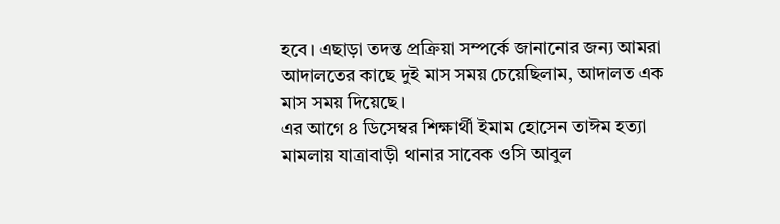হবে। এছাড়া তদন্ত প্রক্রিয়া সম্পর্কে জানানোর জন্য আমরা আদালতের কাছে দুই মাস সময় চেয়েছিলাম, আদালত এক মাস সময় দিয়েছে।
এর আগে ৪ ডিসেম্বর শিক্ষার্থী ইমাম হোসেন তাঈম হত্যা মামলায় যাত্রাবাড়ী থানার সাবেক ওসি আবুল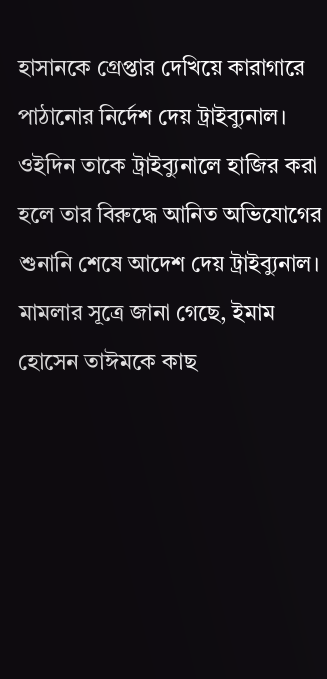হাসানকে গ্রেপ্তার দেখিয়ে কারাগারে পাঠানোর নির্দেশ দেয় ট্রাইব্যুনাল। ওইদিন তাকে ট্রাইব্যুনালে হাজির করা হলে তার বিরুদ্ধে আনিত অভিযোগের শুনানি শেষে আদেশ দেয় ট্রাইব্যুনাল।
মামলার সূত্রে জানা গেছে, ইমাম হোসেন তাঈমকে কাছ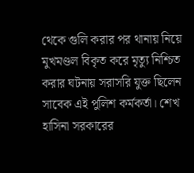থেকে গুলি করার পর থানায় নিয়ে মুখমণ্ডল বিকৃত করে মৃত্যু নিশ্চিত করার ঘটনায় সরাসরি যুক্ত ছিলেন সাবেক এই পুলিশ কর্মকর্তা। শেখ হাসিনা সরকারের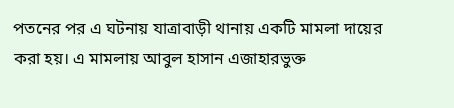পতনের পর এ ঘটনায় যাত্রাবাড়ী থানায় একটি মামলা দায়ের করা হয়। এ মামলায় আবুল হাসান এজাহারভুক্ত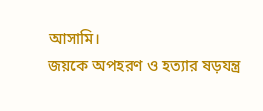আসামি।
জয়কে অপহরণ ও হত্যার ষড়যন্ত্র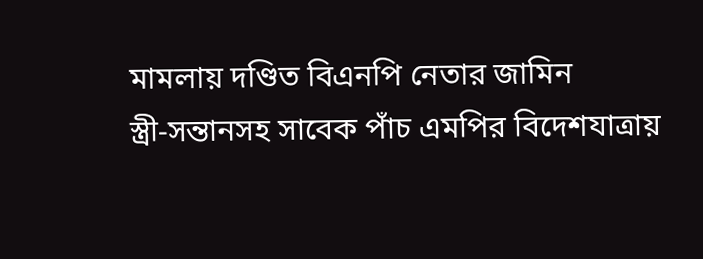মামলায় দণ্ডিত বিএনপি নেতার জামিন
স্ত্রী-সন্তানসহ সাবেক পাঁচ এমপির বিদেশযাত্রায়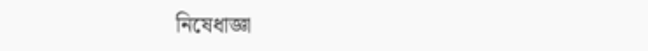নিষেধাজ্ঞা